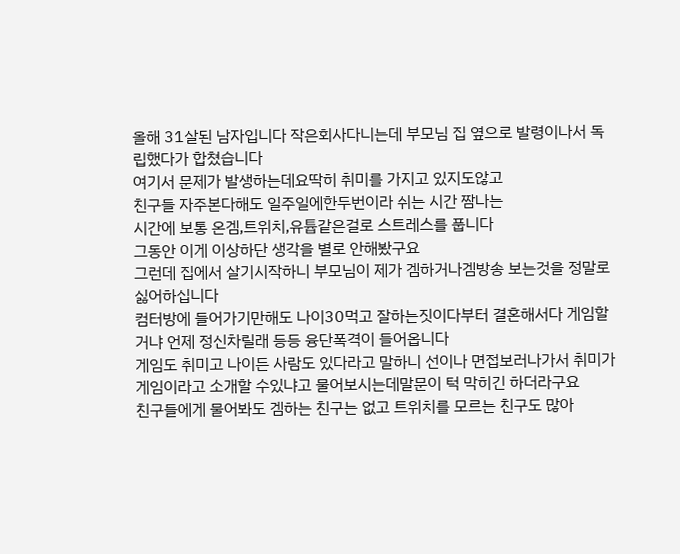올해 31살된 남자입니다 작은회사다니는데 부모님 집 옆으로 발령이나서 독립했다가 합쳤습니다
여기서 문제가 발생하는데요딱히 취미를 가지고 있지도않고
친구들 자주본다해도 일주일에한두번이라 쉬는 시간 짬나는
시간에 보통 온겜,트위치,유튭같은걸로 스트레스를 풉니다
그동안 이게 이상하단 생각을 별로 안해봤구요
그런데 집에서 살기시작하니 부모님이 제가 겜하거나겜방송 보는것을 정말로 싫어하십니다
컴터방에 들어가기만해도 나이30먹고 잘하는짓이다부터 결혼해서다 게임할거냐 언제 정신차릴래 등등 융단폭격이 들어옵니다
게임도 취미고 나이든 사람도 있다라고 말하니 선이나 면접보러나가서 취미가 게임이라고 소개할 수있냐고 물어보시는데말문이 턱 막히긴 하더라구요
친구들에게 물어봐도 겜하는 친구는 없고 트위치를 모르는 친구도 많아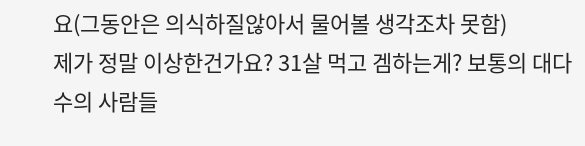요(그동안은 의식하질않아서 물어볼 생각조차 못함)
제가 정말 이상한건가요? 31살 먹고 겜하는게? 보통의 대다수의 사람들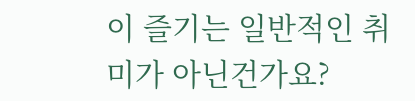이 즐기는 일반적인 취미가 아닌건가요?